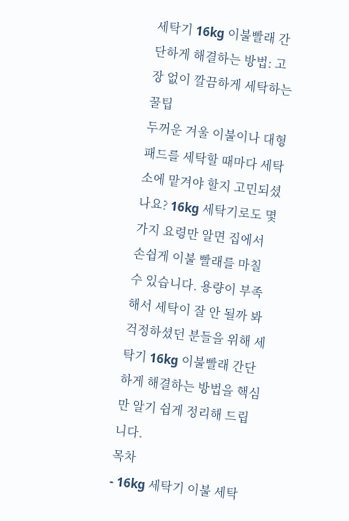세탁기 16kg 이불빨래 간단하게 해결하는 방법: 고장 없이 깔끔하게 세탁하는 꿀팁
두꺼운 겨울 이불이나 대형 패드를 세탁할 때마다 세탁소에 맡겨야 할지 고민되셨나요? 16kg 세탁기로도 몇 가지 요령만 알면 집에서 손쉽게 이불 빨래를 마칠 수 있습니다. 용량이 부족해서 세탁이 잘 안 될까 봐 걱정하셨던 분들을 위해 세탁기 16kg 이불빨래 간단하게 해결하는 방법을 핵심만 알기 쉽게 정리해 드립니다.
목차
- 16kg 세탁기 이불 세탁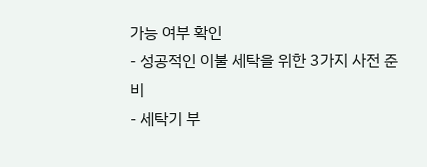가능 여부 확인
- 성공적인 이불 세탁을 위한 3가지 사전 준비
- 세탁기 부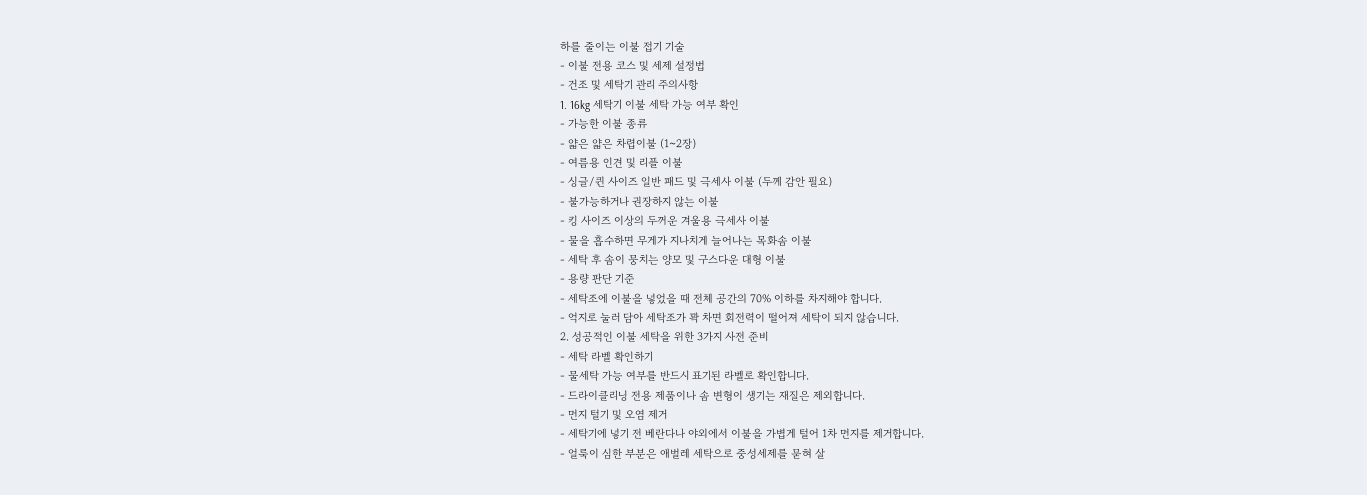하를 줄이는 이불 접기 기술
- 이불 전용 코스 및 세제 설정법
- 건조 및 세탁기 관리 주의사항
1. 16kg 세탁기 이불 세탁 가능 여부 확인
- 가능한 이불 종류
- 얇은 얇은 차렵이불 (1~2장)
- 여름용 인견 및 리플 이불
- 싱글/퀸 사이즈 일반 패드 및 극세사 이불 (두께 감안 필요)
- 불가능하거나 권장하지 않는 이불
- 킹 사이즈 이상의 두꺼운 겨울용 극세사 이불
- 물을 흡수하면 무게가 지나치게 늘어나는 목화솜 이불
- 세탁 후 솜이 뭉치는 양모 및 구스다운 대형 이불
- 용량 판단 기준
- 세탁조에 이불을 넣었을 때 전체 공간의 70% 이하를 차지해야 합니다.
- 억지로 눌러 담아 세탁조가 꽉 차면 회전력이 떨어져 세탁이 되지 않습니다.
2. 성공적인 이불 세탁을 위한 3가지 사전 준비
- 세탁 라벨 확인하기
- 물세탁 가능 여부를 반드시 표기된 라벨로 확인합니다.
- 드라이클리닝 전용 제품이나 솜 변형이 생기는 재질은 제외합니다.
- 먼지 털기 및 오염 제거
- 세탁기에 넣기 전 베란다나 야외에서 이불을 가볍게 털어 1차 먼지를 제거합니다.
- 얼룩이 심한 부분은 애벌레 세탁으로 중성세제를 묻혀 살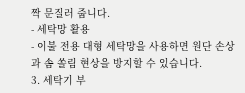짝 문질러 줍니다.
- 세탁망 활용
- 이불 전용 대형 세탁망을 사용하면 원단 손상과 솜 쏠림 현상을 방지할 수 있습니다.
3. 세탁기 부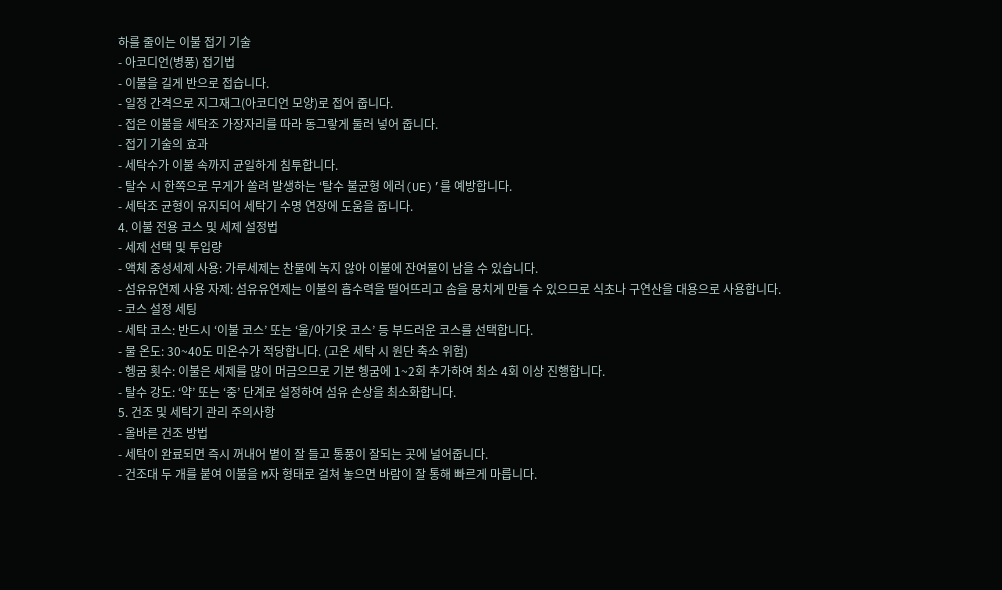하를 줄이는 이불 접기 기술
- 아코디언(병풍) 접기법
- 이불을 길게 반으로 접습니다.
- 일정 간격으로 지그재그(아코디언 모양)로 접어 줍니다.
- 접은 이불을 세탁조 가장자리를 따라 동그랗게 둘러 넣어 줍니다.
- 접기 기술의 효과
- 세탁수가 이불 속까지 균일하게 침투합니다.
- 탈수 시 한쪽으로 무게가 쏠려 발생하는 ‘탈수 불균형 에러(UE)’를 예방합니다.
- 세탁조 균형이 유지되어 세탁기 수명 연장에 도움을 줍니다.
4. 이불 전용 코스 및 세제 설정법
- 세제 선택 및 투입량
- 액체 중성세제 사용: 가루세제는 찬물에 녹지 않아 이불에 잔여물이 남을 수 있습니다.
- 섬유유연제 사용 자제: 섬유유연제는 이불의 흡수력을 떨어뜨리고 솜을 뭉치게 만들 수 있으므로 식초나 구연산을 대용으로 사용합니다.
- 코스 설정 세팅
- 세탁 코스: 반드시 ‘이불 코스’ 또는 ‘울/아기옷 코스’ 등 부드러운 코스를 선택합니다.
- 물 온도: 30~40도 미온수가 적당합니다. (고온 세탁 시 원단 축소 위험)
- 헹굼 횟수: 이불은 세제를 많이 머금으므로 기본 헹굼에 1~2회 추가하여 최소 4회 이상 진행합니다.
- 탈수 강도: ‘약’ 또는 ‘중’ 단계로 설정하여 섬유 손상을 최소화합니다.
5. 건조 및 세탁기 관리 주의사항
- 올바른 건조 방법
- 세탁이 완료되면 즉시 꺼내어 볕이 잘 들고 통풍이 잘되는 곳에 널어줍니다.
- 건조대 두 개를 붙여 이불을 M자 형태로 걸쳐 놓으면 바람이 잘 통해 빠르게 마릅니다.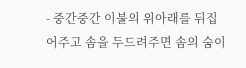- 중간중간 이불의 위아래를 뒤집어주고 솜을 두드려주면 솜의 숨이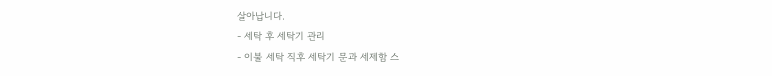살아납니다.
- 세탁 후 세탁기 관리
- 이불 세탁 직후 세탁기 문과 세제함 스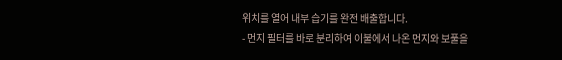위치를 열어 내부 습기를 완전 배출합니다.
- 먼지 필터를 바로 분리하여 이불에서 나온 먼지와 보풀을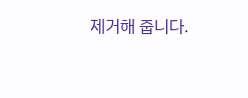제거해 줍니다.